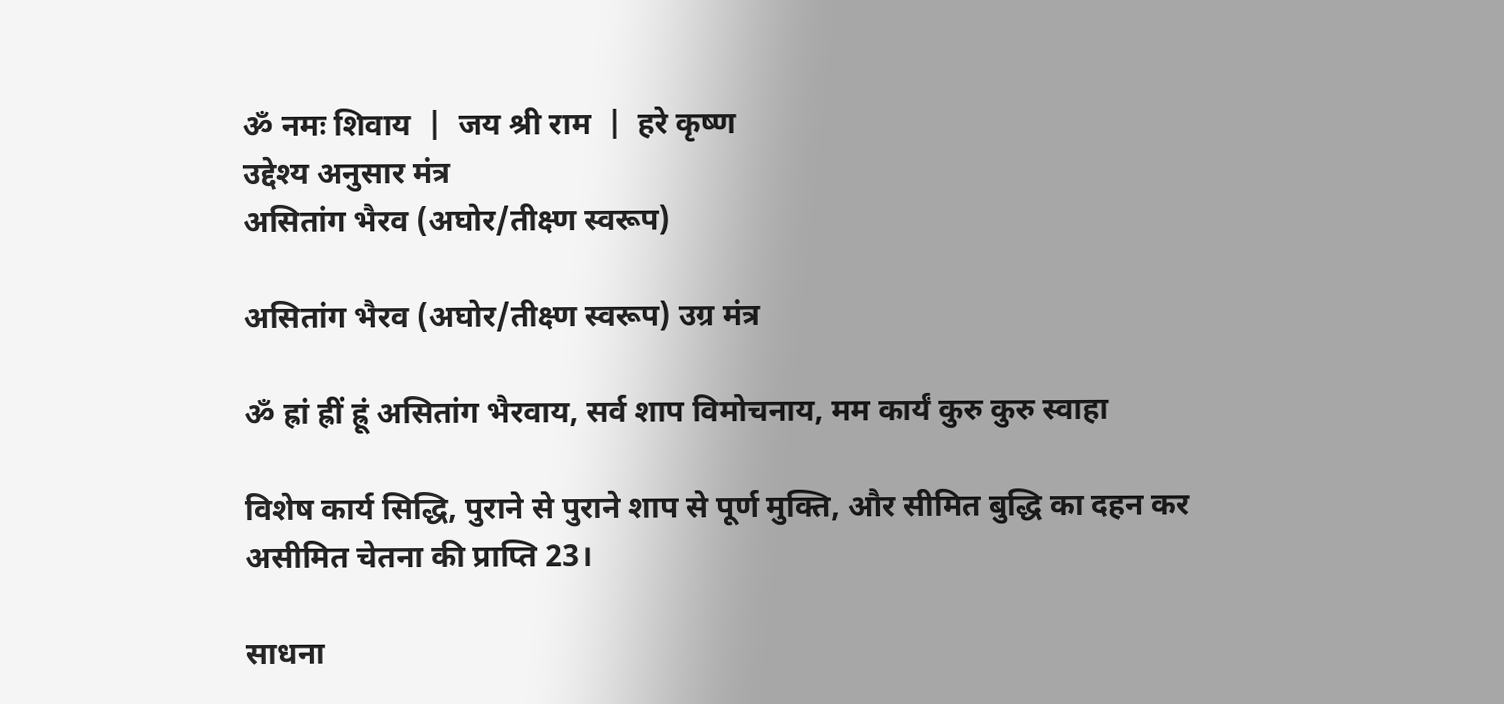ॐ नमः शिवाय  |  जय श्री राम  |  हरे कृष्ण
उद्देश्य अनुसार मंत्र
असितांग भैरव (अघोर/तीक्ष्ण स्वरूप)

असितांग भैरव (अघोर/तीक्ष्ण स्वरूप) उग्र मंत्र

ॐ ह्रां ह्रीं ह्रूं असितांग भैरवाय, सर्व शाप विमोचनाय, मम कार्यं कुरु कुरु स्वाहा

विशेष कार्य सिद्धि, पुराने से पुराने शाप से पूर्ण मुक्ति, और सीमित बुद्धि का दहन कर असीमित चेतना की प्राप्ति 23।

साधना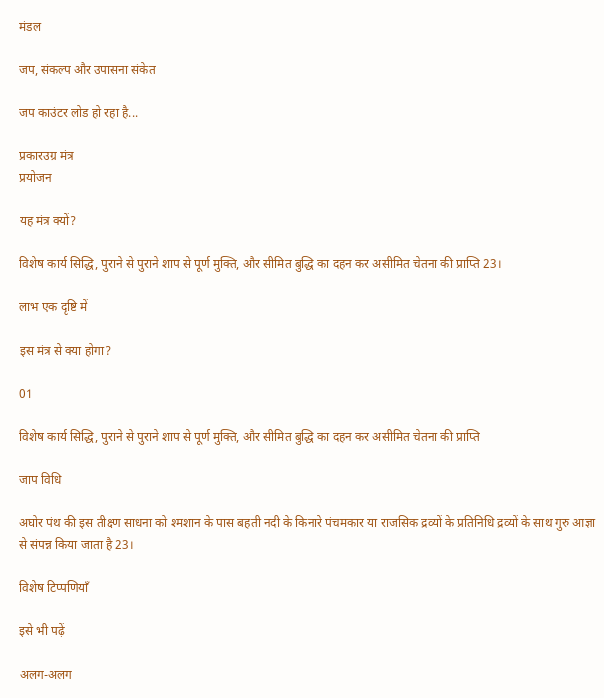मंडल

जप, संकल्प और उपासना संकेत

जप काउंटर लोड हो रहा है...

प्रकारउग्र मंत्र
प्रयोजन

यह मंत्र क्यों?

विशेष कार्य सिद्धि, पुराने से पुराने शाप से पूर्ण मुक्ति, और सीमित बुद्धि का दहन कर असीमित चेतना की प्राप्ति 23।

लाभ एक दृष्टि में

इस मंत्र से क्या होगा?

01

विशेष कार्य सिद्धि, पुराने से पुराने शाप से पूर्ण मुक्ति, और सीमित बुद्धि का दहन कर असीमित चेतना की प्राप्ति

जाप विधि

अघोर पंथ की इस तीक्ष्ण साधना को श्मशान के पास बहती नदी के किनारे पंचमकार या राजसिक द्रव्यों के प्रतिनिधि द्रव्यों के साथ गुरु आज्ञा से संपन्न किया जाता है 23।

विशेष टिप्पणियाँ

इसे भी पढ़ें

अलग-अलग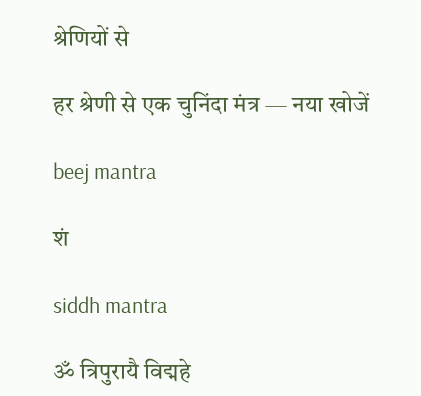श्रेणियों से

हर श्रेणी से एक चुनिंदा मंत्र — नया खोजें

beej mantra

शं

siddh mantra

ॐ त्रिपुरायै विद्महे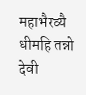महाभैरव्यै धीमहि तन्नो देवी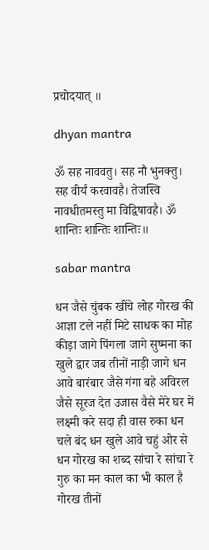प्रचोदयात् ॥

dhyan mantra

ॐ सह नाववतु। सह नौ भुनक्तु। सह वीर्यं करवावहै। तेजस्वि नावधीतमस्तु मा विद्विषावहै। ॐ शान्तिः शान्तिः शान्तिः॥

sabar mantra

धन जैसे चुंबक खींचे लोह गोरख की आज्ञा टले नहीं मिटे साधक का मोह कीड़ा जागे पिंगला जागे सुष्मना का खुले द्वार जब तीनों नाड़ी जागे धन आवे बारंबार जैसे गंगा बहे अविरल जैसे सूरज देत उजास वैसे मेरे घर में लक्ष्मी करे सदा ही वास रुका धन चले बंद धन खुले आवे चहुं ओर से धन गोरख का शब्द सांचा रे सांचा रे गुरु का मन काल का भी काल है गोरख तीनों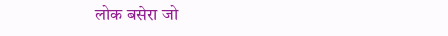लोक बसेरा जो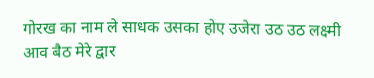गोरख का नाम ले साधक उसका होए उजेरा उठ उठ लक्ष्मी आव बैठ मेरे द्वार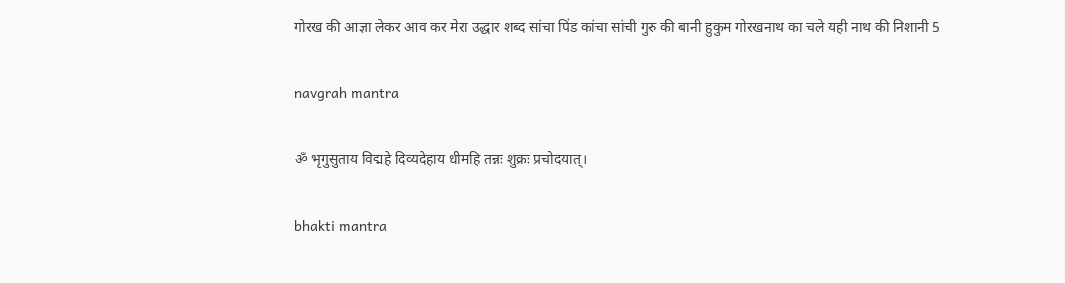गोरख की आज्ञा लेकर आव कर मेरा उद्धार शब्द सांचा पिंड कांचा सांची गुरु की बानी हुकुम गोरखनाथ का चले यही नाथ की निशानी 5

navgrah mantra

ॐ भृगुसुताय विद्महे दिव्यदेहाय धीमहि तन्नः शुक्रः प्रचोदयात्।

bhakti mantra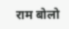राम बोलो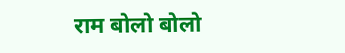राम बोलो बोलो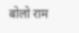बोलो राम